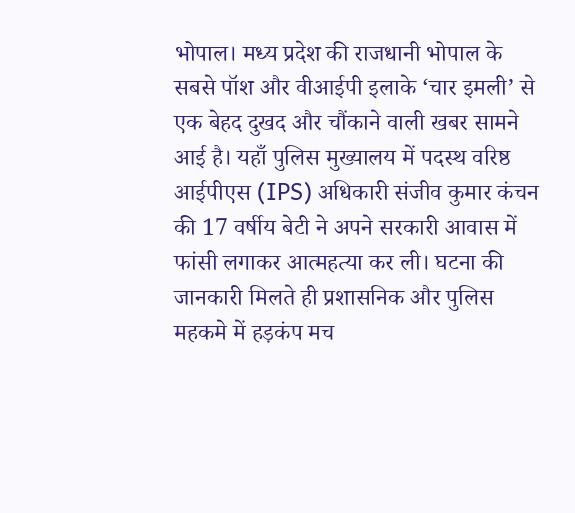भोपाल। मध्य प्रदेश की राजधानी भोपाल के सबसे पॉश और वीआईपी इलाके ‘चार इमली’ से एक बेहद दुखद और चौंकाने वाली खबर सामने आई है। यहाँ पुलिस मुख्यालय में पदस्थ वरिष्ठ आईपीएस (IPS) अधिकारी संजीव कुमार कंचन की 17 वर्षीय बेटी ने अपने सरकारी आवास में फांसी लगाकर आत्महत्या कर ली। घटना की जानकारी मिलते ही प्रशासनिक और पुलिस महकमे में हड़कंप मच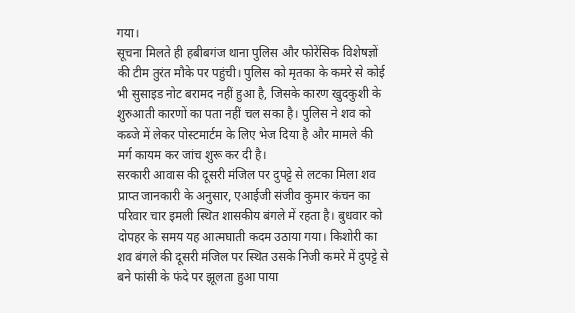गया।
सूचना मिलते ही हबीबगंज थाना पुलिस और फोरेंसिक विशेषज्ञों की टीम तुरंत मौके पर पहुंची। पुलिस को मृतका के कमरे से कोई भी सुसाइड नोट बरामद नहीं हुआ है, जिसके कारण खुदकुशी के शुरुआती कारणों का पता नहीं चल सका है। पुलिस ने शव को कब्जे में लेकर पोस्टमार्टम के लिए भेज दिया है और मामले की मर्ग कायम कर जांच शुरू कर दी है।
सरकारी आवास की दूसरी मंजिल पर दुपट्टे से लटका मिला शव
प्राप्त जानकारी के अनुसार, एआईजी संजीव कुमार कंचन का परिवार चार इमली स्थित शासकीय बंगले में रहता है। बुधवार को दोपहर के समय यह आत्मघाती कदम उठाया गया। किशोरी का शव बंगले की दूसरी मंजिल पर स्थित उसके निजी कमरे में दुपट्टे से बने फांसी के फंदे पर झूलता हुआ पाया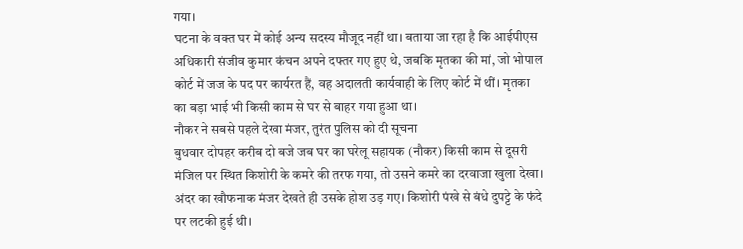गया।
घटना के वक्त घर में कोई अन्य सदस्य मौजूद नहीं था। बताया जा रहा है कि आईपीएस अधिकारी संजीव कुमार कंचन अपने दफ्तर गए हुए थे, जबकि मृतका की मां, जो भोपाल कोर्ट में जज के पद पर कार्यरत हैं, वह अदालती कार्यवाही के लिए कोर्ट में थीं। मृतका का बड़ा भाई भी किसी काम से घर से बाहर गया हुआ था।
नौकर ने सबसे पहले देखा मंजर, तुरंत पुलिस को दी सूचना
बुधवार दोपहर करीब दो बजे जब घर का घरेलू सहायक (नौकर) किसी काम से दूसरी मंजिल पर स्थित किशोरी के कमरे की तरफ गया, तो उसने कमरे का दरवाजा खुला देखा। अंदर का खौफनाक मंजर देखते ही उसके होश उड़ गए। किशोरी पंखे से बंधे दुपट्टे के फंदे पर लटकी हुई थी।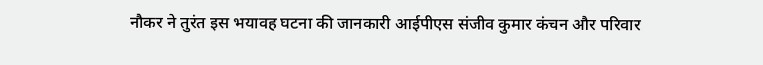नौकर ने तुरंत इस भयावह घटना की जानकारी आईपीएस संजीव कुमार कंचन और परिवार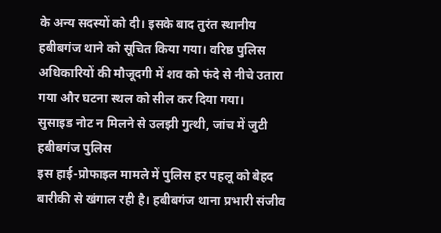के अन्य सदस्यों को दी। इसके बाद तुरंत स्थानीय हबीबगंज थाने को सूचित किया गया। वरिष्ठ पुलिस अधिकारियों की मौजूदगी में शव को फंदे से नीचे उतारा गया और घटना स्थल को सील कर दिया गया।
सुसाइड नोट न मिलने से उलझी गुत्थी, जांच में जुटी हबीबगंज पुलिस
इस हाई-प्रोफाइल मामले में पुलिस हर पहलू को बेहद बारीकी से खंगाल रही है। हबीबगंज थाना प्रभारी संजीव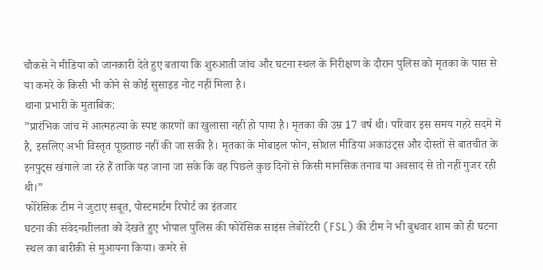चौकसे ने मीडिया को जानकारी देते हुए बताया कि शुरुआती जांच और घटना स्थल के निरीक्षण के दौरान पुलिस को मृतका के पास से या कमरे के किसी भी कोने से कोई सुसाइड नोट नहीं मिला है।
थाना प्रभारी के मुताबिक:
”प्रारंभिक जांच में आत्महत्या के स्पष्ट कारणों का खुलासा नहीं हो पाया है। मृतका की उम्र 17 वर्ष थी। परिवार इस समय गहरे सदमे में है, इसलिए अभी विस्तृत पूछताछ नहीं की जा सकी है। मृतका के मोबाइल फोन, सोशल मीडिया अकाउंट्स और दोस्तों से बातचीत के इनपुट्स खंगाले जा रहे हैं ताकि यह जाना जा सके कि वह पिछले कुछ दिनों से किसी मानसिक तनाव या अवसाद से तो नहीं गुजर रही थी।”
फोरेंसिक टीम ने जुटाए सबूत, पोस्टमार्टम रिपोर्ट का इंतजार
घटना की संवेदनशीलता को देखते हुए भोपाल पुलिस की फोरेंसिक साइंस लेबोरेटरी (FSL) की टीम ने भी बुधवार शाम को ही घटना स्थल का बारीकी से मुआयना किया। कमरे से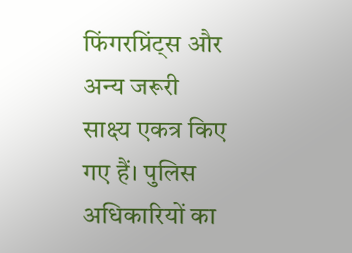फिंगरप्रिंट्स और अन्य जरूरी साक्ष्य एकत्र किए गए हैं। पुलिस अधिकारियों का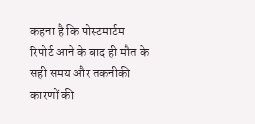कहना है कि पोस्टमार्टम रिपोर्ट आने के बाद ही मौत के सही समय और तकनीकी कारणों की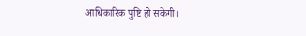आधिकारिक पुष्टि हो सकेगी।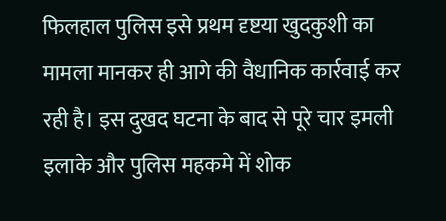फिलहाल पुलिस इसे प्रथम दृष्टया खुदकुशी का मामला मानकर ही आगे की वैधानिक कार्रवाई कर रही है। इस दुखद घटना के बाद से पूरे चार इमली इलाके और पुलिस महकमे में शोक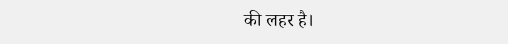की लहर है।